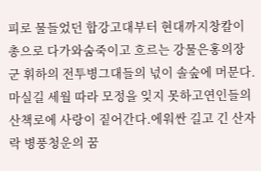피로 물들었던 합강고대부터 현대까지창칼이 총으로 다가와숨죽이고 흐르는 강물은홍의장군 휘하의 전투병그대들의 넋이 솔숲에 머문다.마실길 세월 따라 모정을 잊지 못하고연인들의 산책로에 사랑이 짙어간다.에워싼 길고 긴 산자락 병풍청운의 꿈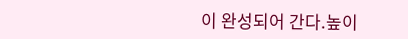이 완성되어 간다.높이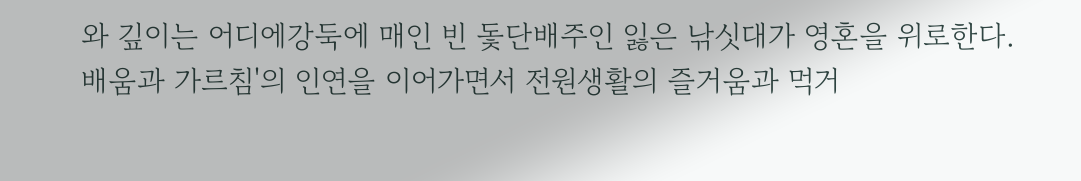와 깊이는 어디에강둑에 매인 빈 돛단배주인 잃은 낚싯대가 영혼을 위로한다.
배움과 가르침'의 인연을 이어가면서 전원생활의 즐거움과 먹거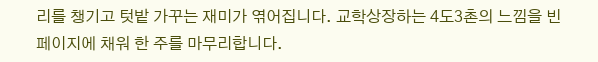리를 챙기고 텃밭 가꾸는 재미가 엮어집니다. 교학상장하는 4도3촌의 느낌을 빈 페이지에 채워 한 주를 마무리합니다.